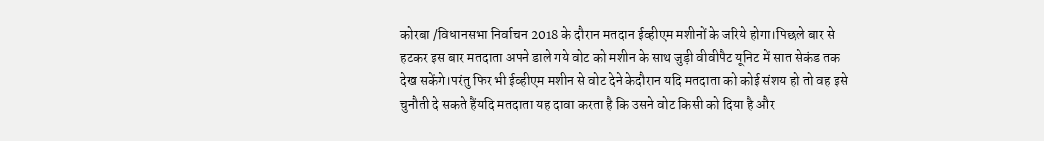कोरबा /विधानसभा निर्वाचन 2018 के दौरान मतदान ईव्हीएम मशीनों के जरिये होगा।पिछले बार से हटकर इस बार मतदाता अपने डाले गये वोट को मशीन के साथ जुड़ी वीवीपैट यूनिट में सात सेकंड तक देख सकेंगे।परंतु फिर भी ईव्हीएम मशीन से वोट देने केदौरान यदि मतदाता को कोई संशय हो तो वह इसे चुनौती दे सकते हैंयदि मतदाता यह दावा करता है कि उसने वोट किसी को दिया है और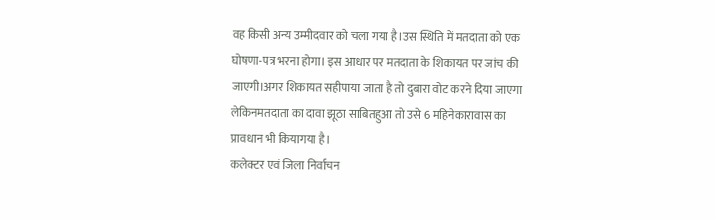वह किसी अन्य उम्मीदवार को चला गया है।उस स्थिति में मतदाता को एक घोषणा-पत्र भरना होगा। इस आधार पर मतदाता के शिकायत पर जांच की जाएगी।अगर शिकायत सहीपाया जाता है तो दुबारा वोट करने दिया जाएगा लेकिनमतदाता का दावा झूठा साबितहुआ तो उसे 6 महिनेकारावास का प्रावधान भी कियागया है।
कलेक्टर एवं जिला निर्वाचन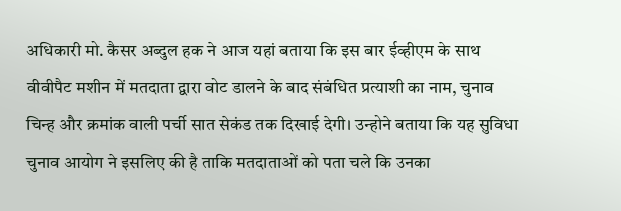अधिकारी मो. कैसर अब्दुल हक ने आज यहां बताया कि इस बार ईव्हीएम के साथ वीवीपैट मशीन में मतदाता द्वारा वोट डालने के बाद संबंधित प्रत्याशी का नाम, चुनाव चिन्ह और क्रमांक वाली पर्ची सात सेकंड तक दिखाई देगी। उन्होने बताया कि यह सुविधा चुनाव आयोग ने इसलिए की है ताकि मतदाताओं को पता चले कि उनका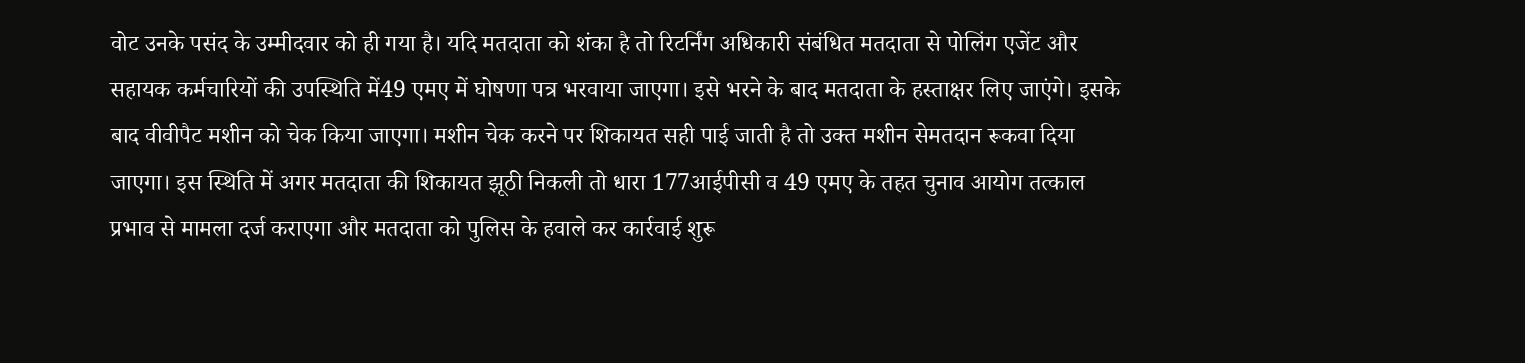वोट उनके पसंद के उम्मीदवार को ही गया है। यदि मतदाता को शंका है तो रिटर्निंग अधिकारी संबंधित मतदाता से पोलिंग एजेंट और सहायक कर्मचारियों की उपस्थिति में49 एमए में घोषणा पत्र भरवाया जाएगा। इसे भरने के बाद मतदाता के हस्ताक्षर लिए जाएंगे। इसके बाद वीवीपैट मशीन को चेक किया जाएगा। मशीन चेक करने पर शिकायत सही पाई जाती है तो उक्त मशीन सेमतदान रूकवा दिया जाएगा। इस स्थिति में अगर मतदाता की शिकायत झूठी निकली तो धारा 177आईपीसी व 49 एमए के तहत चुनाव आयोग तत्काल प्रभाव से मामला दर्ज कराएगा और मतदाता को पुलिस के हवाले कर कार्रवाई शुरू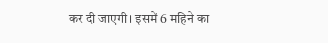कर दी जाएगी। इसमें 6 महिने का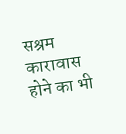सश्रम कारावास होने का भी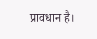प्रावधान है।